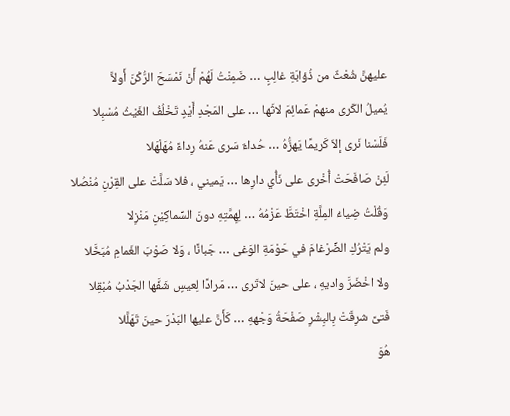عليهنَّ شُعْثٌ من ذُؤابَةِ غالِبٍ … ضَمِنْتُ لَهُمْ أَنْ نَمْسَحَ الرُّكْنَ أَولاَّ
يُميلُ الكَرى منهمْ عَمائِمَ لاثَها … على المَجْدِ أَيْدٍ تَخْلُفُ الغَيْثُ مُسْبِلا
فَلَسْنا نَرى إلاّ كَريمًا يَهزُّهُ … حُداءٌ سَرى عَنهُ رِداءً مُهَلْهَلا
لَئِنْ صَافَحَتْ أُخْرى على نَأُي دارِها … يَميني ، فلا سَلَّتْ على القِرْنِ مُنْصُلا
وَقُلْتُ ضِياءُ المِلَّةِ اخْتَطَّ عَزْمُهُ … لِهِمَّتِهِ دونَ السِّماكِيْنِ مَنْزِلا
ولم يَتْرُكِ الضِّرْغامَ في حَوْمَةِ الوَغى … جَبانًا ، وَلا صَوْبَ الغَمامِ مُبَخَّلا
ولا اخْضَرَّ واديهِ ، على حينَ لاتَرى … مَرادًا لِعيسٍ شَفَّها الجَدْبُ مُبْقِلا
فَتىً شرِقَتْ بِالبِشْرِ صَفْحَةُ وَجْههِ … كَأَنَّ عليها البَدْرَ حينَ تَهَلَّلا
هُوَ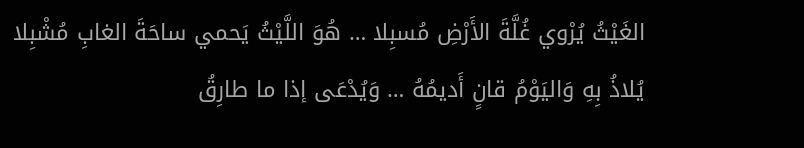الغَيْثُ يُرْوي غُلَّةَ الأَرْضِ مُسبِلا … هُوَ اللَّيْثُ يَحمي ساحَةَ الغابِ مُشْبِلا
يُلاذُ بِهِ وَاليَوْمُ قانٍ أَديمُهُ … وَيُدْعَى إذا ما طارِقُ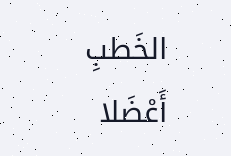الخَطبِ أَعْضَلا